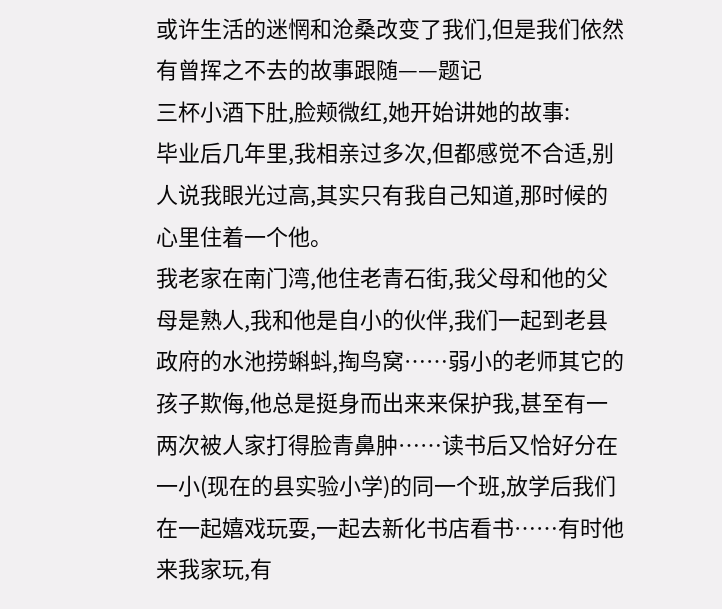或许生活的迷惘和沧桑改变了我们,但是我们依然有曾挥之不去的故事跟随——题记
三杯小酒下肚,脸颊微红,她开始讲她的故事:
毕业后几年里,我相亲过多次,但都感觉不合适,别人说我眼光过高,其实只有我自己知道,那时候的心里住着一个他。
我老家在南门湾,他住老青石街,我父母和他的父母是熟人,我和他是自小的伙伴,我们一起到老县政府的水池捞蝌蚪,掏鸟窝……弱小的老师其它的孩子欺侮,他总是挺身而出来来保护我,甚至有一两次被人家打得脸青鼻肿……读书后又恰好分在一小(现在的县实验小学)的同一个班,放学后我们在一起嬉戏玩耍,一起去新化书店看书……有时他来我家玩,有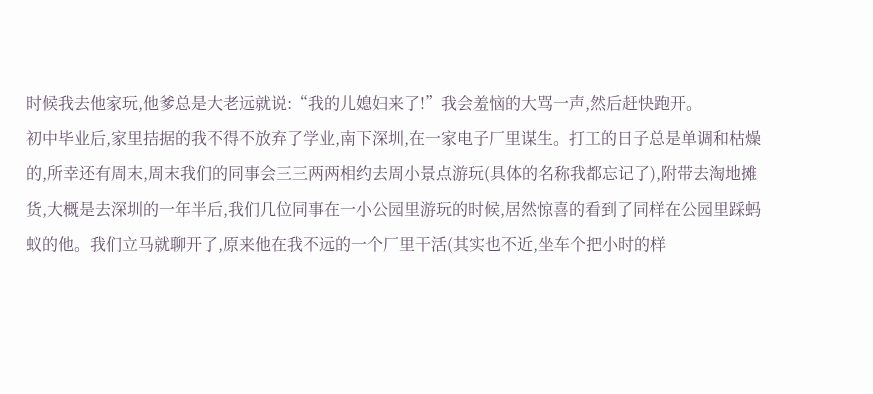时候我去他家玩,他爹总是大老远就说:“我的儿媳妇来了!”我会羞恼的大骂一声,然后赶快跑开。
初中毕业后,家里拮据的我不得不放弃了学业,南下深圳,在一家电子厂里谋生。打工的日子总是单调和枯燥的,所幸还有周末,周末我们的同事会三三两两相约去周小景点游玩(具体的名称我都忘记了),附带去淘地摊货,大概是去深圳的一年半后,我们几位同事在一小公园里游玩的时候,居然惊喜的看到了同样在公园里踩蚂蚁的他。我们立马就聊开了,原来他在我不远的一个厂里干活(其实也不近,坐车个把小时的样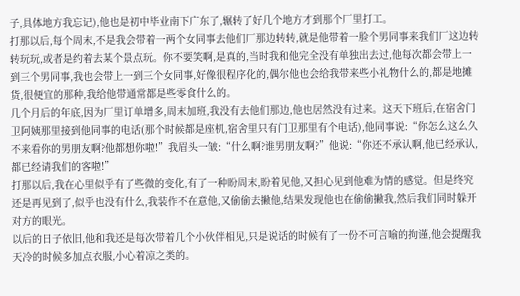子,具体地方我忘记),他也是初中毕业南下广东了,辗转了好几个地方才到那个厂里打工。
打那以后,每个周末,不是我会带着一两个女同事去他们厂那边转转,就是他带着一脸个男同事来我们厂这边转转玩玩,或者是约着去某个景点玩。你不要笑啊,是真的,当时我和他完全没有单独出去过,他每次都会带上一到三个男同事,我也会带上一到三个女同事,好像很程序化的,偶尔他也会给我带来些小礼物什么的,都是地摊货,很便宜的那种,我给他带通常都是些零食什么的。
几个月后的年底,因为厂里订单增多,周末加班,我没有去他们那边,他也居然没有过来。这天下班后,在宿舍门卫阿姨那里接到他同事的电话(那个时候都是座机,宿舍里只有门卫那里有个电话),他同事说:“你怎么这么久不来看你的男朋友啊?他都想你啦!”我眉头一皱:“什么啊?谁男朋友啊?”他说:“你还不承认啊,他已经承认,都已经请我们的客啦!”
打那以后,我在心里似乎有了些微的变化,有了一种盼周末,盼着见他,又担心见到他难为情的感觉。但是终究还是再见到了,似乎也没有什么,我装作不在意他,又偷偷去撇他,结果发现他也在偷偷撇我,然后我们同时躲开对方的眼光。
以后的日子依旧,他和我还是每次带着几个小伙伴相见,只是说话的时候有了一份不可言喻的拘谨,他会提醒我天冷的时候多加点衣服,小心着凉之类的。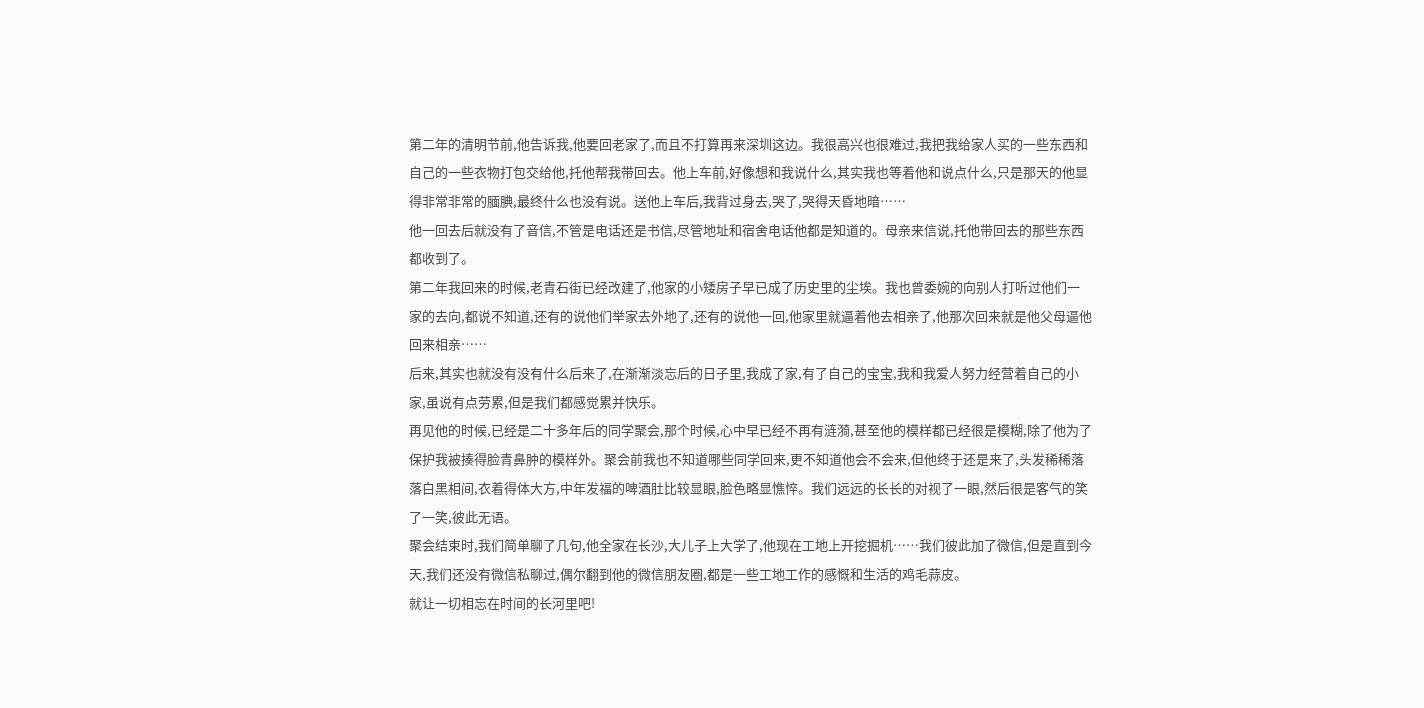第二年的清明节前,他告诉我,他要回老家了,而且不打算再来深圳这边。我很高兴也很难过,我把我给家人买的一些东西和自己的一些衣物打包交给他,托他帮我带回去。他上车前,好像想和我说什么,其实我也等着他和说点什么,只是那天的他显得非常非常的腼腆,最终什么也没有说。送他上车后,我背过身去,哭了,哭得天昏地暗……
他一回去后就没有了音信,不管是电话还是书信,尽管地址和宿舍电话他都是知道的。母亲来信说,托他带回去的那些东西都收到了。
第二年我回来的时候,老青石街已经改建了,他家的小矮房子早已成了历史里的尘埃。我也曾委婉的向别人打听过他们一家的去向,都说不知道,还有的说他们举家去外地了,还有的说他一回,他家里就逼着他去相亲了,他那次回来就是他父母逼他回来相亲……
后来,其实也就没有没有什么后来了,在渐渐淡忘后的日子里,我成了家,有了自己的宝宝,我和我爱人努力经营着自己的小家,虽说有点劳累,但是我们都感觉累并快乐。
再见他的时候,已经是二十多年后的同学聚会,那个时候,心中早已经不再有涟漪,甚至他的模样都已经很是模糊,除了他为了保护我被揍得脸青鼻肿的模样外。聚会前我也不知道哪些同学回来,更不知道他会不会来,但他终于还是来了,头发稀稀落落白黑相间,衣着得体大方,中年发福的啤酒肚比较显眼,脸色略显憔悴。我们远远的长长的对视了一眼,然后很是客气的笑了一笑,彼此无语。
聚会结束时,我们简单聊了几句,他全家在长沙,大儿子上大学了,他现在工地上开挖掘机……我们彼此加了微信,但是直到今天,我们还没有微信私聊过,偶尔翻到他的微信朋友圈,都是一些工地工作的感慨和生活的鸡毛蒜皮。
就让一切相忘在时间的长河里吧!